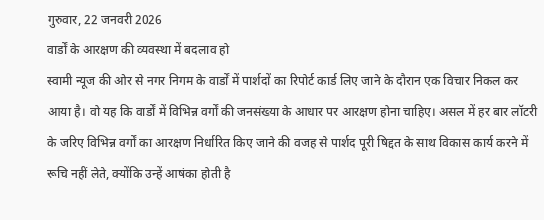गुरुवार, 22 जनवरी 2026
वार्डों के आरक्षण की व्यवस्था में बदलाव हो
स्वामी न्यूज की ओर से नगर निगम के वार्डों में पार्शदों का रिपोर्ट कार्ड लिए जाने के दौरान एक विचार निकल कर आया है। वो यह कि वार्डों में विभिन्न वर्गों की जनसंख्या के आधार पर आरक्षण होना चाहिए। असल में हर बार लॉटरी के जरिए विभिन्न वर्गों का आरक्षण निर्धारित किए जाने की वजह से पार्शद पूरी षिद्दत के साथ विकास कार्य करने में रूचि नहीं लेते, क्योंकि उन्हें आषंका होती है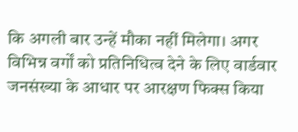कि अगली बार उन्हें मौका नहीं मिलेगा। अगर विभिन्न वर्गों को प्रतिनिधित्व देने के लिए वार्डवार जनसंख्या के आधार पर आरक्षण फिक्स किया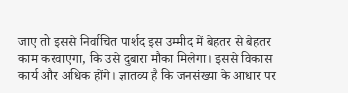जाए तो इससे निर्वाचित पार्शद इस उम्मीद में बेहतर से बेहतर काम करवाएगा, कि उसे दुबारा मौका मिलेगा। इससे विकास कार्य और अधिक होंगे। ज्ञातव्य है कि जनसंख्या के आधार पर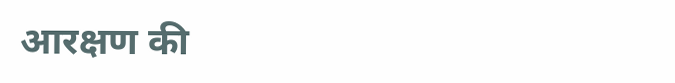आरक्षण की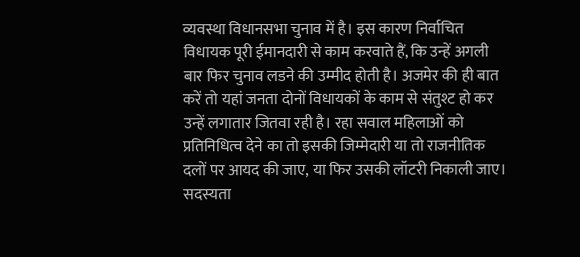व्यवस्था विधानसभा चुनाव में है। इस कारण निर्वाचित विधायक पूरी ईमानदारी से काम करवाते हैं, कि उन्हें अगली बार फिर चुनाव लडने की उम्मीद होती है। अजमेर की ही बात करें तो यहां जनता दोनों विधायकों के काम से संतुश्ट हो कर उन्हें लगातार जितवा रही है। रहा सवाल महिलाओं को प्रतिनिधित्व देने का तो इसकी जिम्मेदारी या तो राजनीतिक दलों पर आयद की जाए, या फिर उसकी लॉटरी निकाली जाए।
सदस्यता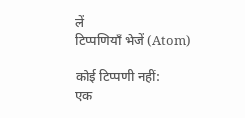लें
टिप्पणियाँ भेजें (Atom)

कोई टिप्पणी नहीं:
एक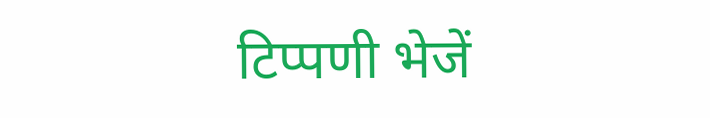टिप्पणी भेजें